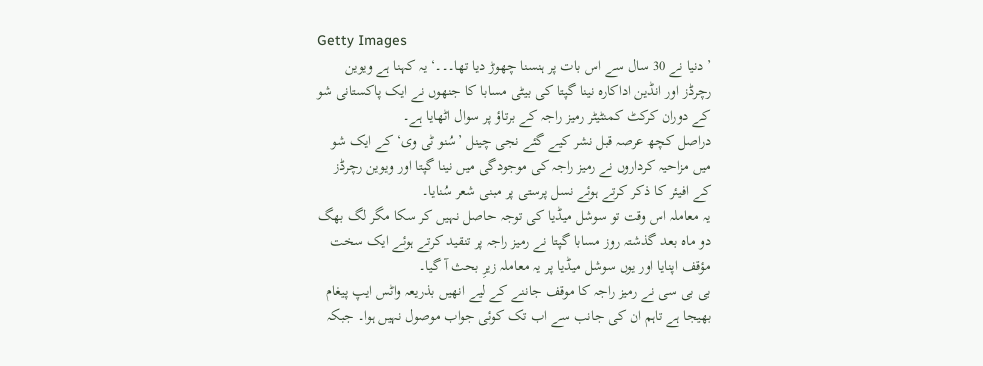Getty Images
’دنیا نے 30 سال سے اس بات پر ہنسنا چھوڑ دیا تھا۔۔۔‘ یہ کہنا ہے ویوین رچرڈز اور انڈین اداکارہ نینا گپتا کی بیٹی مسابا کا جنھوں نے ایک پاکستانی شو کے دوران کرکٹ کمنٹیٹر رمیز راجہ کے برتاؤ پر سوال اٹھایا ہے۔
دراصل کچھ عرصہ قبل نشر کیے گئے نجی چینل ’سُنو ٹی وی‘ کے ایک شو میں مزاحیہ کرداروں نے رمیز راجہ کی موجودگی میں نینا گپتا اور ویوین رچرڈز کے افیئر کا ذکر کرتے ہوئے نسل پرستی پر مبنی شعر سُنایا۔
یہ معاملہ اس وقت تو سوشل میڈیا کی توجہ حاصل نہیں کر سکا مگر لگ بھگ دو ماہ بعد گذشتہ روز مسابا گپتا نے رمیز راجہ پر تنقید کرتے ہوئے ایک سخت مؤقف اپنایا اور یوں سوشل میڈیا پر یہ معاملہ زیرِ بحث آ گیا۔
بی بی سی نے رمیز راجہ کا موقف جاننے کے لیے انھیں بذریعہ واٹس ایپ پیغام بھیجا ہے تاہم ان کی جانب سے اب تک کوئی جواب موصول نہیں ہوا۔ جبکہ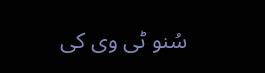سُنو ٹی وی کی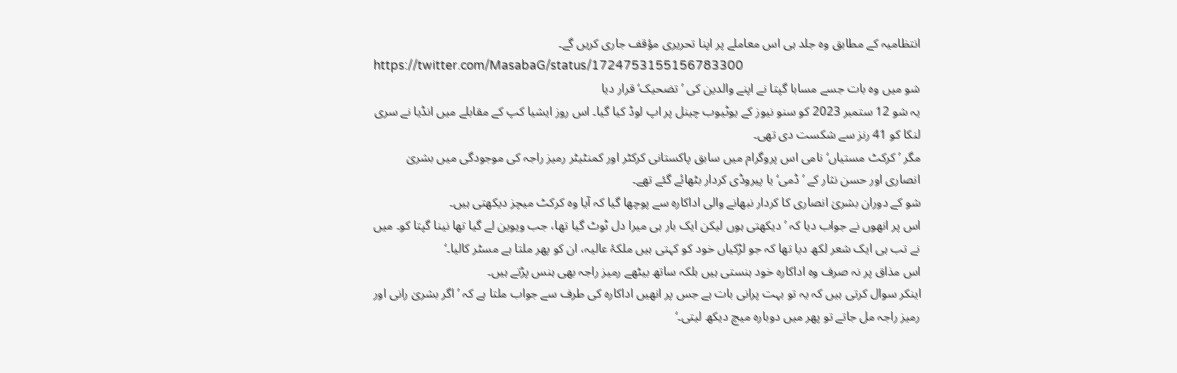انتظامیہ کے مطابق وہ جلد ہی اس معاملے پر اپنا تحریری مؤقف جاری کریں گے۔
https://twitter.com/MasabaG/status/1724753155156783300
شو میں وہ بات جسے مسابا گپتا نے اپنے والدین کی ’تضحیک‘ قرار دیا
یہ شو 12 ستمبر 2023 کو سنو نیوز کے یوٹیوب چینل پر اپ لوڈ کیا گیا۔ اس روز ایشیا کپ کے مقابلے میں انڈیا نے سری لنکا کو 41 رنز سے شکست دی تھی۔
مگر ’کرکٹ مستیاں‘ نامی اس پروگرام میں سابق پاکستانی کرکٹر اور کمنٹیٹر رمیز راجہ کی موجودگی میں بشریٰ انصاری اور حسن نثار کے ’ڈمی‘ یا پیروڈی کردار بٹھائے گئے تھے۔
شو کے دوران بشریٰ انصاری کا کردار نبھانے والی اداکارہ سے پوچھا گیا کہ آیا وہ کرکٹ میچز دیکھتی ہیں۔
اس پر انھوں نے جواب دیا کہ ’دیکھتی ہوں لیکن ایک بار ہی میرا دل ٹوٹ گیا تھا، جب ویوین لے گیا تھا نینا گپتا کو۔ میں نے تب ہی ایک شعر لکھ دیا تھا کہ جو لڑکیاں خود کو کہتی ہیں ملکۂ عالیہ، ان کو پھر ملتا ہے مسٹر کالیا۔‘
اس مذاق پر نہ صرف وہ اداکارہ خود ہنستی ہیں بلکہ ساتھ بیٹھے رمیز راجہ بھی ہنس پڑتے ہیں۔
اینکر سوال کرتی ہیں کہ یہ تو بہت پرانی بات ہے جس پر انھیں اداکارہ کی طرف سے جواب ملتا ہے کہ ’اگر بشریٰ رانی اور رمیز راجہ مل جاتے تو پھر میں دوبارہ میچ دیکھ لیتی۔‘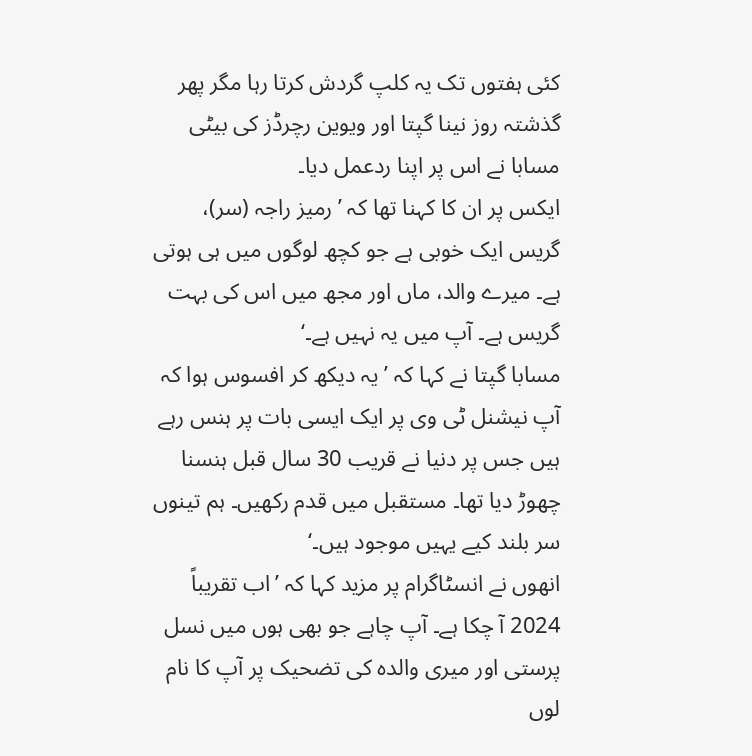کئی ہفتوں تک یہ کلپ گردش کرتا رہا مگر پھر گذشتہ روز نینا گپتا اور ویوین رچرڈز کی بیٹی مسابا نے اس پر اپنا ردعمل دیا۔
ایکس پر ان کا کہنا تھا کہ ’رمیز راجہ (سر)، گریس ایک خوبی ہے جو کچھ لوگوں میں ہی ہوتی ہے۔ میرے والد، ماں اور مجھ میں اس کی بہت گریس ہے۔ آپ میں یہ نہیں ہے۔‘
مسابا گپتا نے کہا کہ ’یہ دیکھ کر افسوس ہوا کہ آپ نیشنل ٹی وی پر ایک ایسی بات پر ہنس رہے ہیں جس پر دنیا نے قریب 30 سال قبل ہنسنا چھوڑ دیا تھا۔ مستقبل میں قدم رکھیں۔ ہم تینوں سر بلند کیے یہیں موجود ہیں۔‘
انھوں نے انسٹاگرام پر مزید کہا کہ ’اب تقریباً 2024 آ چکا ہے۔ آپ چاہے جو بھی ہوں میں نسل پرستی اور میری والدہ کی تضحیک پر آپ کا نام لوں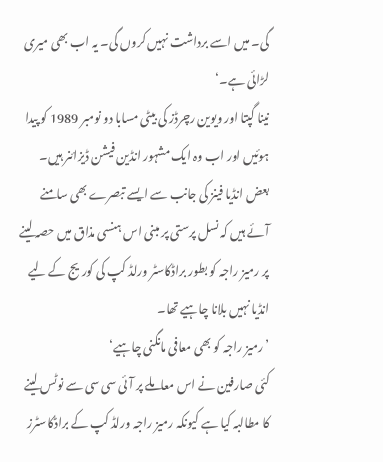گی۔ میں اسے برداشت نہیں کروں گی۔ یہ اب بھی میری لڑائی ہے۔‘
نینا گپتا اور ویوین رچرڈز کی بیٹی مسابا دو نومبر 1989 کو پیدا ہوئیں اور اب وہ ایک مشہور انڈین فیشن ڈیزائنر ہیں۔
بعض انڈیا فینز کی جانب سے ایسے تبصرے بھی سامنے آئے ہیں کہ نسل پرستی پر مبنی اس ہنسی مذاق میں حصہ لینے پر رمیز راجہ کو بطور براڈکاسٹر ورلڈ کپ کی کوریج کے لیے انڈیا نہیں بلانا چاہیے تھا۔
’رمیز راجہ کو بھی معافی مانگنی چاہیے‘
کئی صارفین نے اس معاملے پر آئی سی سی سے نوٹس لینے کا مطالبہ کیا ہے کیونکہ رمیز راجہ ورلڈ کپ کے براڈکاسٹرز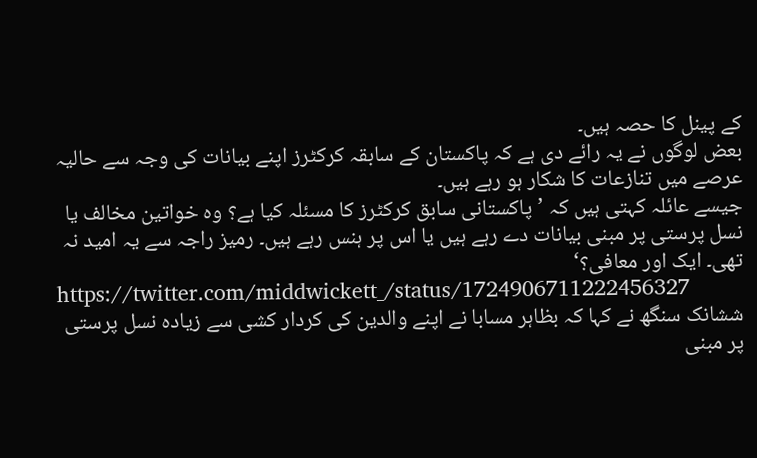کے پینل کا حصہ ہیں۔
بعض لوگوں نے یہ رائے دی ہے کہ پاکستان کے سابقہ کرکٹرز اپنے بیانات کی وجہ سے حالیہ عرصے میں تنازعات کا شکار ہو رہے ہیں۔
جیسے عائلہ کہتی ہیں کہ ’پاکستانی سابق کرکٹرز کا مسئلہ کیا ہے؟ وہ خواتین مخالف یا نسل پرستی پر مبنی بیانات دے رہے ہیں یا اس پر ہنس رہے ہیں۔ رمیز راجہ سے یہ امید نہ تھی۔ ایک اور معافی؟‘
https://twitter.com/middwickett_/status/1724906711222456327
ششانک سنگھ نے کہا کہ بظاہر مسابا نے اپنے والدین کی کردار کشی سے زیادہ نسل پرستی پر مبنی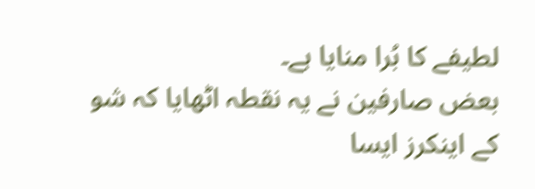لطیفے کا بُرا منایا ہے۔
بعض صارفین نے یہ نقطہ اٹھایا کہ شو کے اینکرز ایسا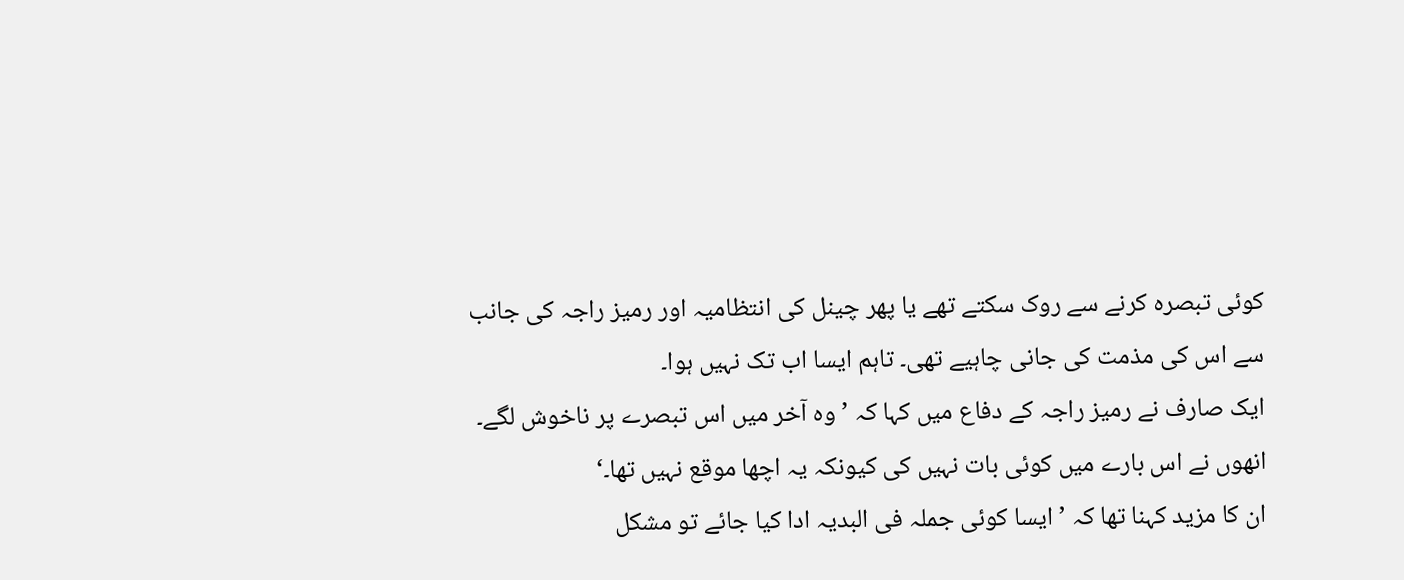کوئی تبصرہ کرنے سے روک سکتے تھے یا پھر چینل کی انتظامیہ اور رمیز راجہ کی جانب سے اس کی مذمت کی جانی چاہیے تھی۔ تاہم ایسا اب تک نہیں ہوا۔
ایک صارف نے رمیز راجہ کے دفاع میں کہا کہ ’وہ آخر میں اس تبصرے پر ناخوش لگے۔ انھوں نے اس بارے میں کوئی بات نہیں کی کیونکہ یہ اچھا موقع نہیں تھا۔‘
ان کا مزید کہنا تھا کہ ’ایسا کوئی جملہ فی البدیہ ادا کیا جائے تو مشکل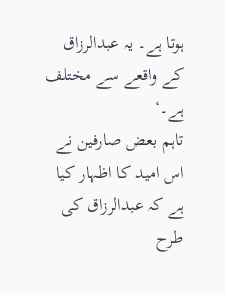ہوتا ہے۔ یہ عبدالرزاق کے واقعے سے مختلف ہے۔‘
تاہم بعض صارفین نے اس امید کا اظہار کیا ہے کہ عبدالرزاق کی طرح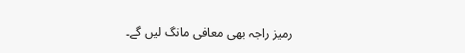رمیز راجہ بھی معافی مانگ لیں گے۔